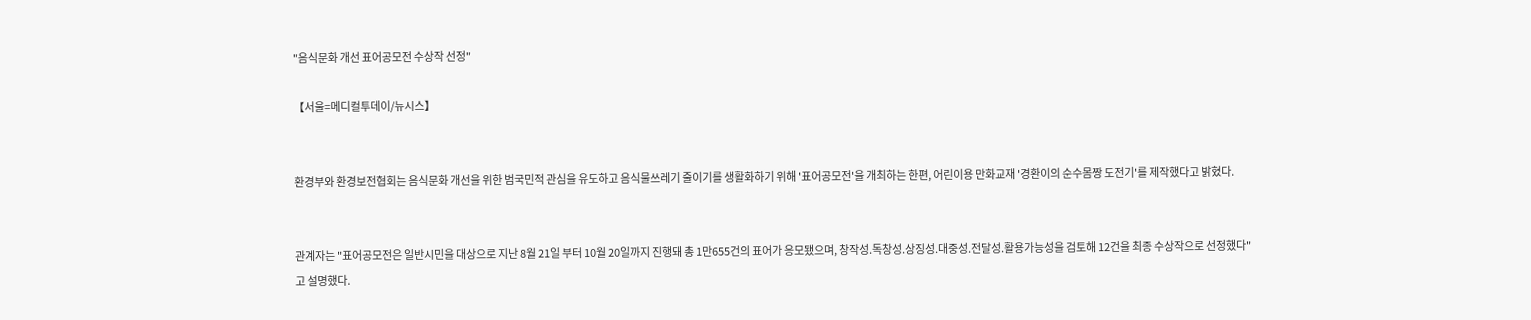"음식문화 개선 표어공모전 수상작 선정"

【서울=메디컬투데이/뉴시스】


환경부와 환경보전협회는 음식문화 개선을 위한 범국민적 관심을 유도하고 음식물쓰레기 줄이기를 생활화하기 위해 '표어공모전'을 개최하는 한편, 어린이용 만화교재 '경환이의 순수몸짱 도전기'를 제작했다고 밝혔다.


관계자는 "표어공모전은 일반시민을 대상으로 지난 8월 21일 부터 10월 20일까지 진행돼 총 1만655건의 표어가 응모됐으며, 창작성.독창성.상징성.대중성.전달성.활용가능성을 검토해 12건을 최종 수상작으로 선정했다"고 설명했다.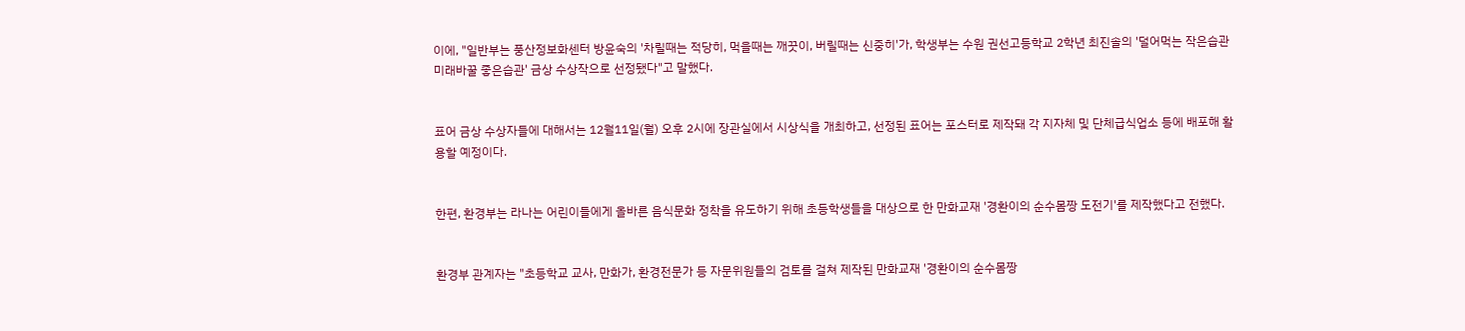이에, "일반부는 풍산정보화센터 방윤숙의 '차릴때는 적당히, 먹을때는 깨끗이, 버릴때는 신중히'가, 학생부는 수원 권선고등학교 2학년 최진솔의 '덜어먹는 작은습관 미래바꿀 좋은습관' 금상 수상작으로 선정됐다"고 말했다.


표어 금상 수상자들에 대해서는 12월11일(월) 오후 2시에 장관실에서 시상식을 개최하고, 선정된 표어는 포스터로 제작돼 각 지자체 및 단체급식업소 등에 배포해 활용할 예정이다.


한편, 환경부는 라나는 어린이들에게 올바른 음식문화 정착을 유도하기 위해 초등학생들을 대상으로 한 만화교재 '경환이의 순수몸짱 도전기'를 제작했다고 전했다.


환경부 관계자는 "초등학교 교사, 만화가, 환경전문가 등 자문위원들의 검토를 걸쳐 제작된 만화교재 '경환이의 순수몸짱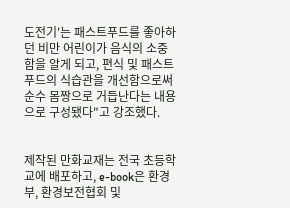도전기'는 패스트푸드를 좋아하던 비만 어린이가 음식의 소중함을 알게 되고, 편식 및 패스트푸드의 식습관을 개선함으로써 순수 몸짱으로 거듭난다는 내용으로 구성됐다"고 강조했다.


제작된 만화교재는 전국 초등학교에 배포하고, e-book은 환경부, 환경보전협회 및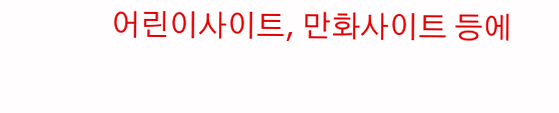어린이사이트, 만화사이트 등에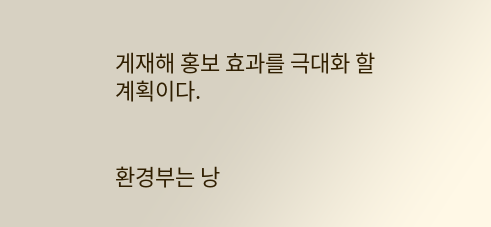게재해 홍보 효과를 극대화 할 계획이다.


환경부는 낭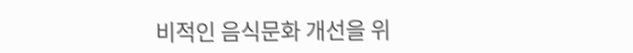비적인 음식문화 개선을 위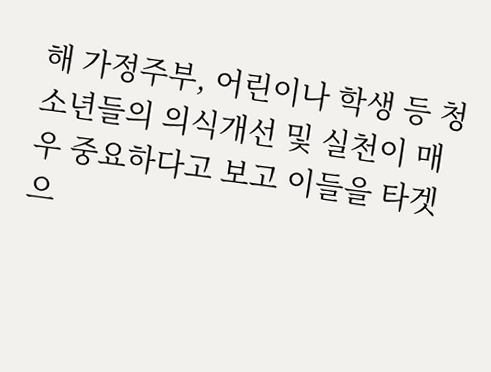해 가정주부, 어린이나 학생 등 청소년들의 의식개선 및 실천이 매우 중요하다고 보고 이들을 타겟으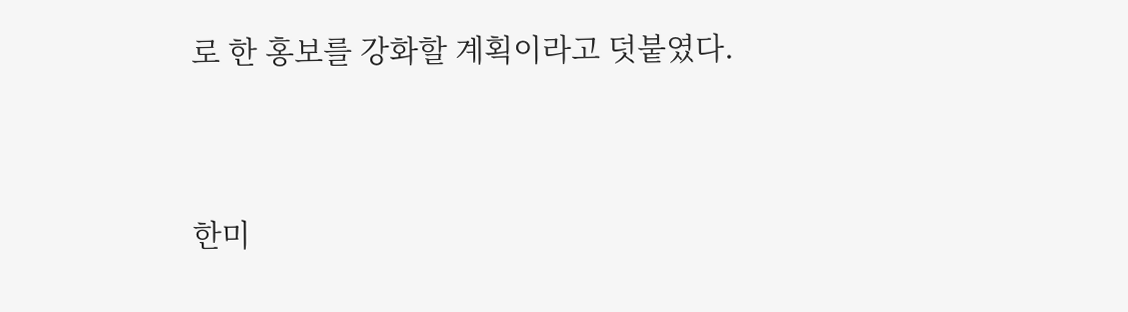로 한 홍보를 강화할 계획이라고 덧붙였다.


한미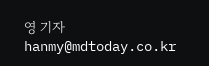영 기자 hanmy@mdtoday.co.kr